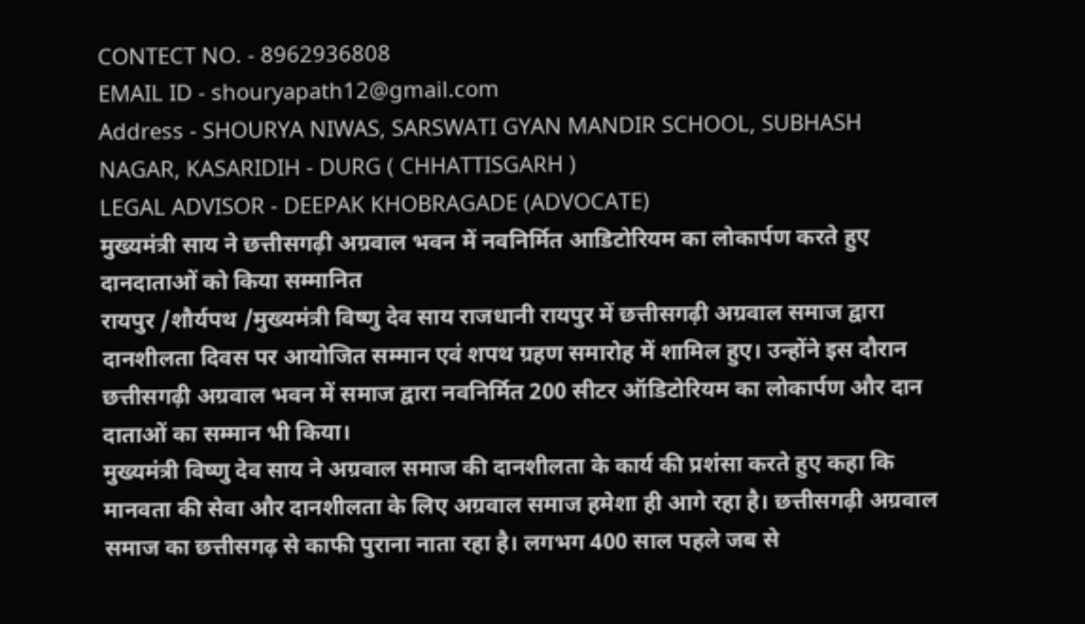CONTECT NO. - 8962936808
EMAIL ID - shouryapath12@gmail.com
Address - SHOURYA NIWAS, SARSWATI GYAN MANDIR SCHOOL, SUBHASH NAGAR, KASARIDIH - DURG ( CHHATTISGARH )
LEGAL ADVISOR - DEEPAK KHOBRAGADE (ADVOCATE)
मुख्यमंत्री साय ने छत्तीसगढ़ी अग्रवाल भवन में नवनिर्मित आडिटोरियम का लोकार्पण करते हुए दानदाताओं को किया सम्मानित
रायपुर /शौर्यपथ /मुख्यमंत्री विष्णु देव साय राजधानी रायपुर में छत्तीसगढ़ी अग्रवाल समाज द्वारा दानशीलता दिवस पर आयोजित सम्मान एवं शपथ ग्रहण समारोह में शामिल हुए। उन्होंने इस दौरान छत्तीसगढ़ी अग्रवाल भवन में समाज द्वारा नवनिर्मित 200 सीटर ऑडिटोरियम का लोकार्पण और दान दाताओं का सम्मान भी किया।
मुख्यमंत्री विष्णु देव साय ने अग्रवाल समाज की दानशीलता के कार्य की प्रशंसा करते हुए कहा कि मानवता की सेवा और दानशीलता के लिए अग्रवाल समाज हमेशा ही आगे रहा है। छत्तीसगढ़ी अग्रवाल समाज का छत्तीसगढ़ से काफी पुराना नाता रहा है। लगभग 400 साल पहले जब से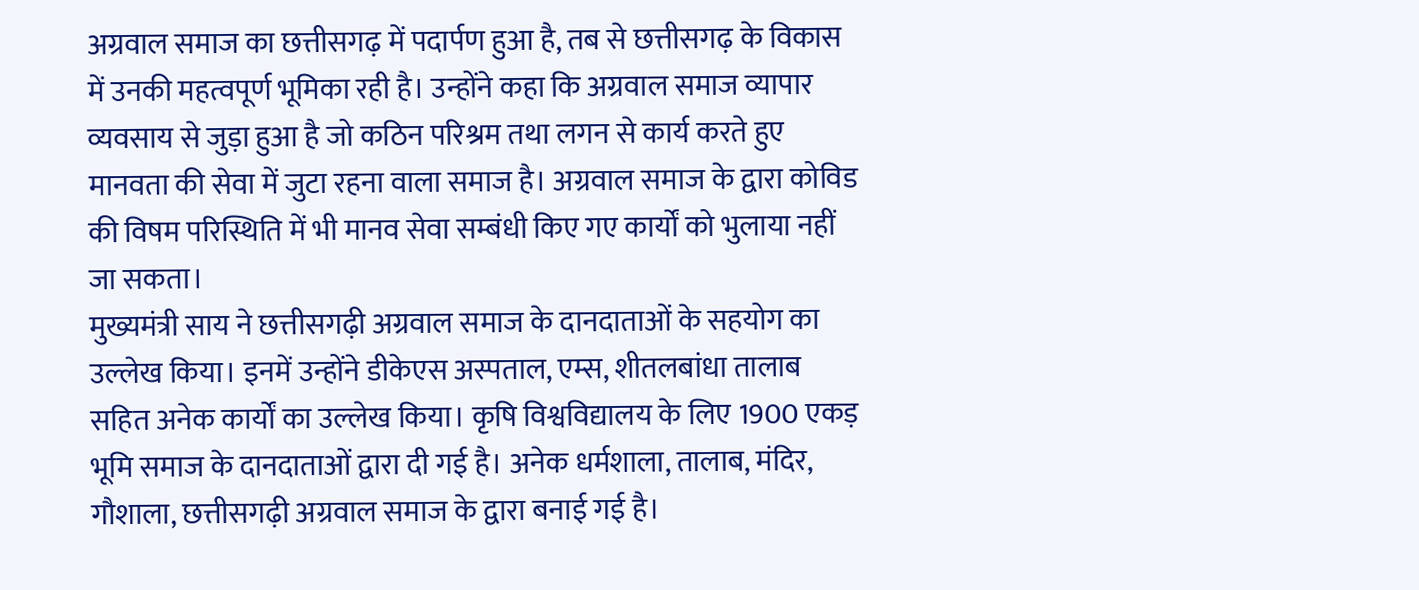अग्रवाल समाज का छत्तीसगढ़ में पदार्पण हुआ है, तब से छत्तीसगढ़ के विकास में उनकी महत्वपूर्ण भूमिका रही है। उन्होंने कहा कि अग्रवाल समाज व्यापार व्यवसाय से जुड़ा हुआ है जो कठिन परिश्रम तथा लगन से कार्य करते हुए मानवता की सेवा में जुटा रहना वाला समाज है। अग्रवाल समाज के द्वारा कोविड की विषम परिस्थिति में भी मानव सेवा सम्बंधी किए गए कार्यों को भुलाया नहीं जा सकता।
मुख्यमंत्री साय ने छत्तीसगढ़ी अग्रवाल समाज के दानदाताओं के सहयोग का उल्लेख किया। इनमें उन्होंने डीकेएस अस्पताल, एम्स, शीतलबांधा तालाब सहित अनेक कार्यों का उल्लेख किया। कृषि विश्वविद्यालय के लिए 1900 एकड़ भूमि समाज के दानदाताओं द्वारा दी गई है। अनेक धर्मशाला, तालाब, मंदिर, गौशाला, छत्तीसगढ़ी अग्रवाल समाज के द्वारा बनाई गई है।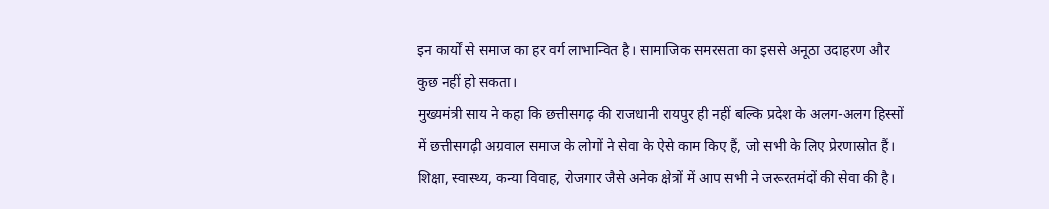इन कार्यों से समाज का हर वर्ग लाभान्वित है। सामाजिक समरसता का इससे अनूठा उदाहरण और कुछ नहीं हो सकता।
मुख्यमंत्री साय ने कहा कि छत्तीसगढ़ की राजधानी रायपुर ही नहीं बल्कि प्रदेश के अलग-अलग हिस्सों में छत्तीसगढ़ी अग्रवाल समाज के लोगों ने सेवा के ऐसे काम किए हैं, जो सभी के लिए प्रेरणास्रोत हैं। शिक्षा, स्वास्थ्य, कन्या विवाह, रोजगार जैसे अनेक क्षेत्रों में आप सभी ने जरूरतमंदों की सेवा की है।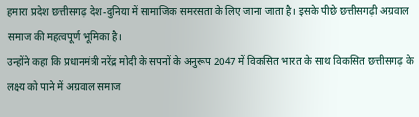हमारा प्रदेश छत्तीसगढ़ देश-दुनिया में सामाजिक समरसता के लिए जाना जाता है। इसके पीछे छत्तीसगढ़ी अग्रवाल समाज की महत्वपूर्ण भूमिका है।
उन्होंने कहा कि प्रधानमंत्री नरेंद्र मोदी के सपनों के अनुरूप 2047 में विकसित भारत के साथ विकसित छत्तीसगढ़ के लक्ष्य को पाने में अग्रवाल समाज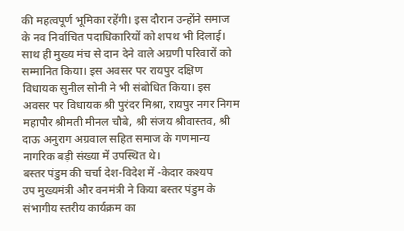की महत्वपूर्ण भूमिका रहेंगी। इस दौरान उन्होंने समाज के नव निर्वाचित पदाधिकारियों को शपथ भी दिलाई। साथ ही मुख्य मंच से दान देने वाले अग्रणी परिवारों को सम्मानित किया। इस अवसर पर रायपुर दक्षिण विधायक सुनील सोनी ने भी संबोधित किया। इस अवसर पर विधायक श्री पुरंदर मिश्रा, रायपुर नगर निगम महापौर श्रीमती मीनल चौबे, श्री संजय श्रीवास्तव, श्री दाऊ अनुराग अग्रवाल सहित समाज के गणमान्य नागरिक बड़ी संख्या में उपस्थित थे।
बस्तर पंडुम की चर्चा देश-विदेश में -केदार कश्यप
उप मुख्यमंत्री और वनमंत्री ने किया बस्तर पंडुम के संभागीय स्तरीय कार्यक्रम का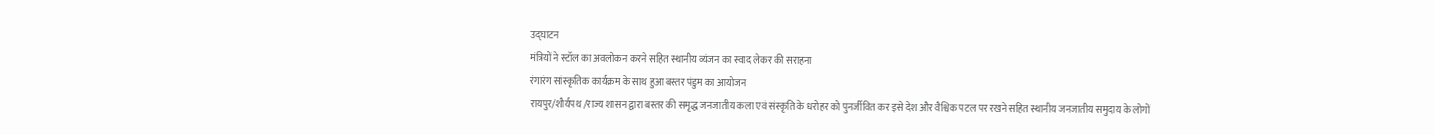उद्घाटन
मंत्रियों ने स्टॉल का अवलोकन करने सहित स्थानीय व्यंजन का स्वाद लेकर की सराहना
रंगारंग सांस्कृतिक कार्यक्रम के साथ हुआ बस्तर पंडुम का आयोजन
रायपुर/शौर्यपथ /राज्य शासन द्वारा बस्तर की समृद्ध जनजातीय कला एवं संस्कृति के धरोहर को पुनर्जीवित कर इसे देश और वैश्विक पटल पर रखने सहित स्थानीय जनजातीय समुदाय के लोगों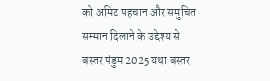को अमिट पहचान और समुचित सम्मान दिलाने के उद्देश्य से बस्तर पंडुम 2025 यथा बस्तर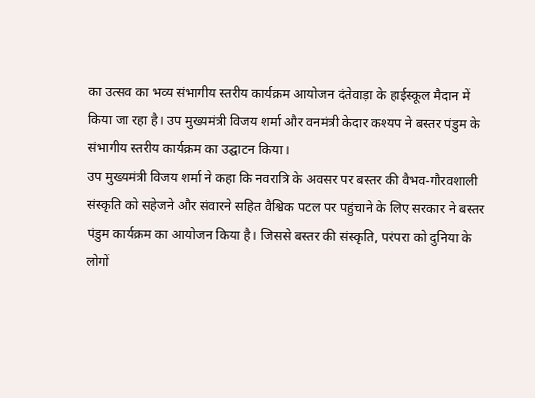का उत्सव का भव्य संभागीय स्तरीय कार्यक्रम आयोजन दंतेवाड़ा के हाईस्कूल मैदान में किया जा रहा है। उप मुख्यमंत्री विजय शर्मा और वनमंत्री केदार कश्यप ने बस्तर पंडुम के संभागीय स्तरीय कार्यक्रम का उद्घाटन किया।
उप मुख्यमंत्री विजय शर्मा ने कहा कि नवरात्रि के अवसर पर बस्तर की वैभव-गौरवशाली संस्कृति को सहेजने और संवारने सहित वैश्विक पटल पर पहुंचाने के लिए सरकार ने बस्तर पंडुम कार्यक्रम का आयोजन किया है। जिससे बस्तर की संस्कृति, परंपरा को दुनिया के लोगों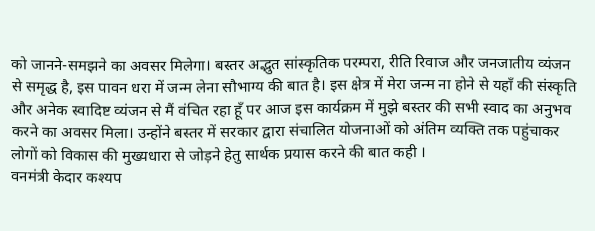को जानने-समझने का अवसर मिलेगा। बस्तर अद्भुत सांस्कृतिक परम्परा, रीति रिवाज और जनजातीय व्यंजन से समृद्ध है, इस पावन धरा में जन्म लेना सौभाग्य की बात है। इस क्षेत्र में मेरा जन्म ना होने से यहाँ की संस्कृति और अनेक स्वादिष्ट व्यंजन से मैं वंचित रहा हूँ पर आज इस कार्यक्रम में मुझे बस्तर की सभी स्वाद का अनुभव करने का अवसर मिला। उन्होंने बस्तर में सरकार द्वारा संचालित योजनाओं को अंतिम व्यक्ति तक पहुंचाकर लोगों को विकास की मुख्यधारा से जोड़ने हेतु सार्थक प्रयास करने की बात कही ।
वनमंत्री केदार कश्यप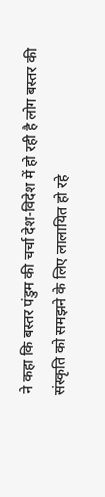ने कहा कि बस्तर पंडुम की चर्चा देश-विदेश में हो रही है लोग बस्तर की संस्कृति को समझने के लिए लालायित हो रहे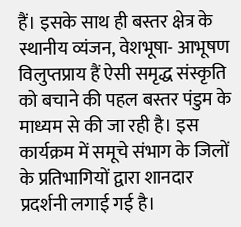हैं। इसके साथ ही बस्तर क्षेत्र के स्थानीय व्यंजन, वेशभूषा- आभूषण विलुप्तप्राय हैं ऐसी समृद्ध संस्कृति को बचाने की पहल बस्तर पंडुम के माध्यम से की जा रही है। इस कार्यक्रम में समूचे संभाग के जिलों के प्रतिभागियों द्वारा शानदार प्रदर्शनी लगाई गई है।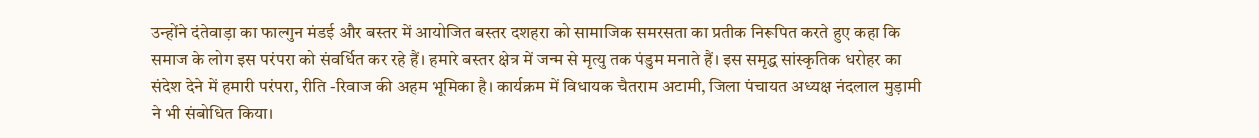उन्होंने दंतेवाड़ा का फाल्गुन मंडई और बस्तर में आयोजित बस्तर दशहरा को सामाजिक समरसता का प्रतीक निरूपित करते हुए कहा कि समाज के लोग इस परंपरा को संवर्धित कर रहे हैं। हमारे बस्तर क्षेत्र में जन्म से मृत्यु तक पंडुम मनाते हैं। इस समृद्ध सांस्कृतिक धरोहर का संदेश देने में हमारी परंपरा, रीति -रिवाज की अहम भूमिका है। कार्यक्रम में विधायक चैतराम अटामी, जिला पंचायत अध्यक्ष नंदलाल मुड़ामी ने भी संबोधित किया।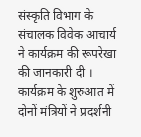संस्कृति विभाग के संचालक विवेक आचार्य ने कार्यक्रम की रूपरेखा की जानकारी दी ।
कार्यक्रम के शुरुआत में दोनों मंत्रियों ने प्रदर्शनी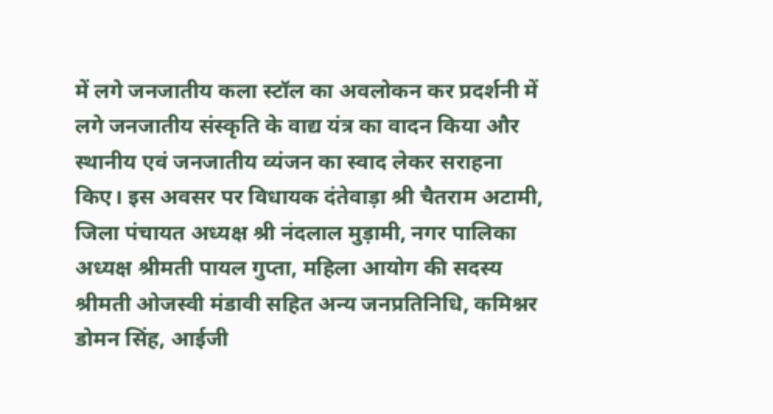में लगे जनजातीय कला स्टॉल का अवलोकन कर प्रदर्शनी में लगे जनजातीय संस्कृति के वाद्य यंत्र का वादन किया और स्थानीय एवं जनजातीय व्यंजन का स्वाद लेकर सराहना किए। इस अवसर पर विधायक दंतेवाड़ा श्री चैतराम अटामी, जिला पंचायत अध्यक्ष श्री नंदलाल मुड़ामी, नगर पालिका अध्यक्ष श्रीमती पायल गुप्ता, महिला आयोग की सदस्य श्रीमती ओजस्वी मंडावी सहित अन्य जनप्रतिनिधि, कमिश्नर डोमन सिंह, आईजी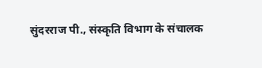सुंदरराज पी., संस्कृति विभाग के संचालक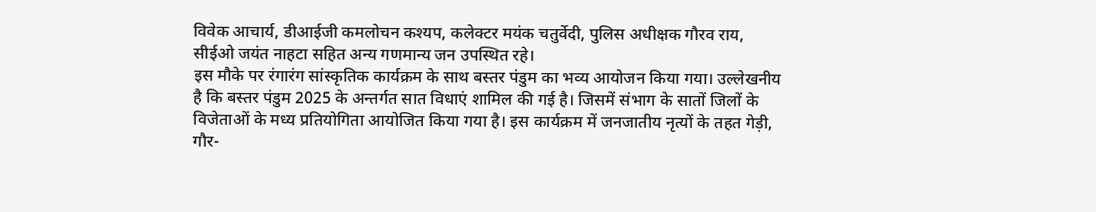विवेक आचार्य, डीआईजी कमलोचन कश्यप, कलेक्टर मयंक चतुर्वेदी, पुलिस अधीक्षक गौरव राय, सीईओ जयंत नाहटा सहित अन्य गणमान्य जन उपस्थित रहे।
इस मौके पर रंगारंग सांस्कृतिक कार्यक्रम के साथ बस्तर पंडुम का भव्य आयोजन किया गया। उल्लेखनीय है कि बस्तर पंडुम 2025 के अन्तर्गत सात विधाएं शामिल की गई है। जिसमें संभाग के सातों जिलों के विजेताओं के मध्य प्रतियोगिता आयोजित किया गया है। इस कार्यक्रम में जनजातीय नृत्यों के तहत गेड़ी, गौर-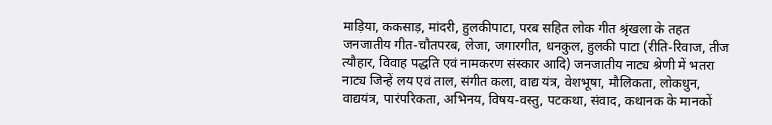माड़िया, ककसाड़, मांदरी, हुलकीपाटा, परब सहित लोक गीत श्रृंखला के तहत जनजातीय गीत-चौतपरब, लेजा, जगारगीत, धनकुल, हुलकी पाटा (रीति-रिवाज, तीज त्यौहार, विवाह पद्धति एवं नामकरण संस्कार आदि) जनजातीय नाट्य श्रेणी में भतरा नाट्य जिन्हें लय एवं ताल, संगीत कला, वाद्य यंत्र, वेशभूषा, मौलिकता, लोकधुन, वाद्ययंत्र, पारंपरिकता, अभिनय, विषय-वस्तु, पटकथा, संवाद, कथानक के मानकों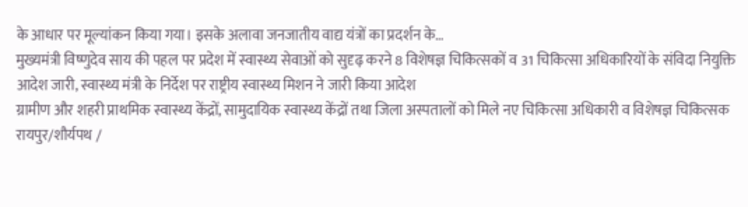के आधार पर मूल्यांकन किया गया। इसके अलावा जनजातीय वाद्य यंत्रों का प्रदर्शन के…
मुख्यमंत्री विष्णुदेव साय की पहल पर प्रदेश में स्वास्थ्य सेवाओं को सुदृढ़ करने 8 विशेषज्ञ चिकित्सकों व 31 चिकित्सा अधिकारियों के संविदा नियुक्ति आदेश जारी, स्वास्थ्य मंत्री के निर्देश पर राष्ट्रीय स्वास्थ्य मिशन ने जारी किया आदेश
ग्रामीण और शहरी प्राथमिक स्वास्थ्य केंद्रों, सामुदायिक स्वास्थ्य केंद्रों तथा जिला अस्पतालों को मिले नए चिकित्सा अधिकारी व विशेषज्ञ चिकित्सक
रायपुर/शौर्यपथ /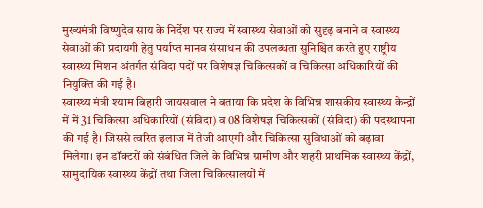मुख्यमंत्री विष्णुदेव साय के निर्देश पर राज्य में स्वास्थ्य सेवाओं को सुदृढ़ बनाने व स्वास्थ्य सेवाओं की प्रदायगी हेतु पर्याप्त मानव संसाधन की उपलब्धता सुनिश्चित करते हुए राष्ट्रीय स्वास्थ्य मिशन अंतर्गत संविदा पदों पर विशेषज्ञ चिकित्सकों व चिकित्सा अधिकारियों की नियुक्ति की गई है।
स्वास्थ्य मंत्री श्याम बिहारी जायसवाल ने बताया कि प्रदेश के विभिन्न शासकीय स्वास्थ्य केन्द्रों में में 31 चिकित्सा अधिकारियों (संविदा) व 08 विशेषज्ञ चिकित्सकों (संविदा) की पदस्थापना की गई है। जिससे त्वरित इलाज में तेजी आएगी और चिकित्सा सुविधाओं को बढ़ावा मिलेगा। इन डॉक्टरों को संबंधित जिले के विभिन्न ग्रामीण और शहरी प्राथमिक स्वास्थ्य केंद्रों, सामुदायिक स्वास्थ्य केंद्रों तथा जिला चिकित्सालयों में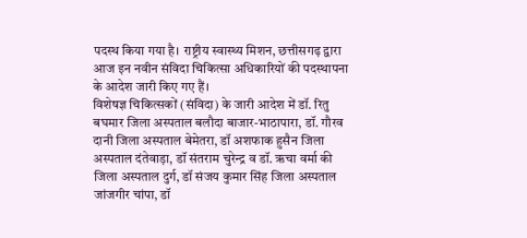पदस्थ किया गया है। राष्ट्रीय स्वास्थ्य मिशन, छत्तीसगढ़ द्वारा आज इन नवीन संविदा चिकित्सा अधिकारियों की पदस्थापना के आदेश जारी किए गए हैं।
विशेषज्ञ चिकित्सकों (संविदा) के जारी आदेश में डॉ. रितु बघमार जिला अस्पताल बलौदा बाजार-भाठापारा, डॉ. गौरव दानी जिला अस्पताल बेमेतरा, डॉ अशफाक हुसैन जिला अस्पताल दंतेवाड़ा, डॉ संतराम चुरेन्द्र व डॉ. ऋचा वर्मा की जिला अस्पताल दुर्ग, डॉ संजय कुमार सिंह जिला अस्पताल जांजगीर चांपा, डॉ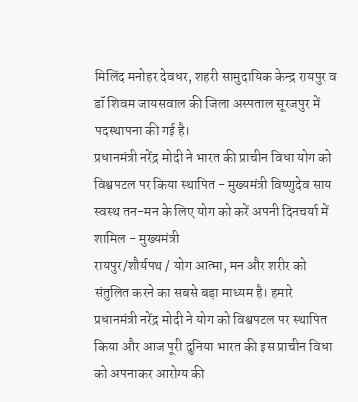मिलिंद मनोहर देवधर, शहरी सामुदायिक केन्द्र रायपुर व डॉ शिवम जायसवाल की जिला अस्पताल सूरजपुर में पदस्थापना की गई है।
प्रधानमंत्री नरेंद्र मोदी ने भारत की प्राचीन विधा योग को विश्वपटल पर किया स्थापित - मुख्यमंत्री विष्णुदेव साय
स्वस्थ तन-मन के लिए योग को करें अपनी दिनचर्या में शामिल - मुख्यमंत्री
रायपुर/शौर्यपथ / योग आत्मा, मन और शरीर को संतुलित करने का सबसे बड़ा माध्यम है। हमारे प्रधानमंत्री नरेंद्र मोदी ने योग को विश्वपटल पर स्थापित किया और आज पूरी दुनिया भारत की इस प्राचीन विधा को अपनाकर आरोग्य की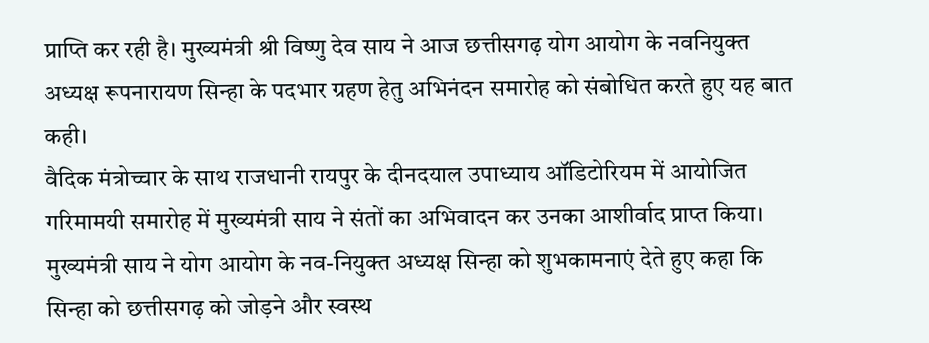प्राप्ति कर रही है। मुख्यमंत्री श्री विष्णु देव साय ने आज छत्तीसगढ़ योग आयोग के नवनियुक्त अध्यक्ष रूपनारायण सिन्हा के पदभार ग्रहण हेतु अभिनंदन समारोह को संबोधित करते हुए यह बात कही।
वैदिक मंत्रोच्चार के साथ राजधानी रायपुर के दीनदयाल उपाध्याय ऑडिटोरियम में आयोजित गरिमामयी समारोह में मुख्यमंत्री साय ने संतों का अभिवादन कर उनका आशीर्वाद प्राप्त किया।
मुख्यमंत्री साय ने योग आयोग के नव-नियुक्त अध्यक्ष सिन्हा को शुभकामनाएं देते हुए कहा कि सिन्हा को छत्तीसगढ़ को जोड़ने और स्वस्थ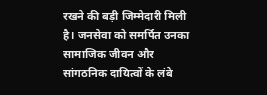रखने की बड़ी जिम्मेदारी मिली है। जनसेवा को समर्पित उनका सामाजिक जीवन और सांगठनिक दायित्वों के लंबे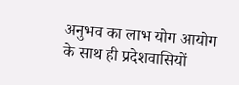अनुभव का लाभ योग आयोग के साथ ही प्रदेशवासियों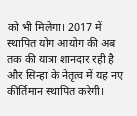को भी मिलेगा। 2017 में स्थापित योग आयोग की अब तक की यात्रा शानदार रही है और सिन्हा के नेतृत्व में यह नए कीर्तिमान स्थापित करेगी।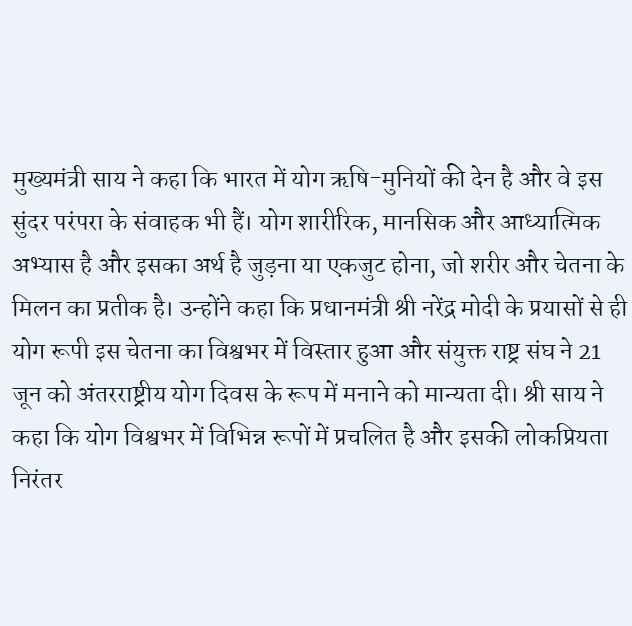मुख्यमंत्री साय ने कहा कि भारत में योग ऋषि-मुनियों की देन है और वे इस सुंदर परंपरा के संवाहक भी हैं। योग शारीरिक, मानसिक और आध्यात्मिक अभ्यास है और इसका अर्थ है जुड़ना या एकजुट होना, जो शरीर और चेतना के मिलन का प्रतीक है। उन्होंने कहा कि प्रधानमंत्री श्री नरेंद्र मोदी के प्रयासों से ही योग रूपी इस चेतना का विश्वभर में विस्तार हुआ और संयुक्त राष्ट्र संघ ने 21 जून को अंतरराष्ट्रीय योग दिवस के रूप में मनाने को मान्यता दी। श्री साय ने कहा कि योग विश्वभर में विभिन्न रूपों में प्रचलित है और इसकी लोकप्रियता निरंतर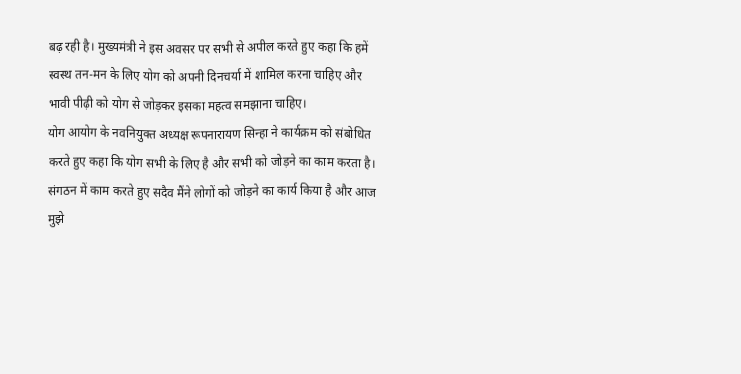बढ़ रही है। मुख्यमंत्री ने इस अवसर पर सभी से अपील करते हुए कहा कि हमें स्वस्थ तन-मन के लिए योग को अपनी दिनचर्या में शामिल करना चाहिए और भावी पीढ़ी को योग से जोड़कर इसका महत्व समझाना चाहिए।
योग आयोग के नवनियुक्त अध्यक्ष रूपनारायण सिन्हा ने कार्यक्रम को संबोधित करते हुए कहा कि योग सभी के लिए है और सभी को जोड़ने का काम करता है। संगठन में काम करते हुए सदैव मैंने लोगों को जोड़ने का कार्य किया है और आज मुझे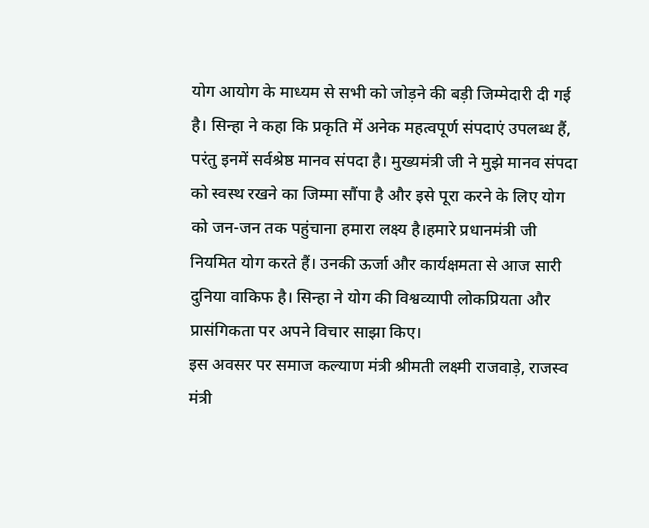योग आयोग के माध्यम से सभी को जोड़ने की बड़ी जिम्मेदारी दी गई है। सिन्हा ने कहा कि प्रकृति में अनेक महत्वपूर्ण संपदाएं उपलब्ध हैं, परंतु इनमें सर्वश्रेष्ठ मानव संपदा है। मुख्यमंत्री जी ने मुझे मानव संपदा को स्वस्थ रखने का जिम्मा सौंपा है और इसे पूरा करने के लिए योग को जन-जन तक पहुंचाना हमारा लक्ष्य है।हमारे प्रधानमंत्री जी नियमित योग करते हैं। उनकी ऊर्जा और कार्यक्षमता से आज सारी दुनिया वाकिफ है। सिन्हा ने योग की विश्वव्यापी लोकप्रियता और प्रासंगिकता पर अपने विचार साझा किए।
इस अवसर पर समाज कल्याण मंत्री श्रीमती लक्ष्मी राजवाड़े, राजस्व मंत्री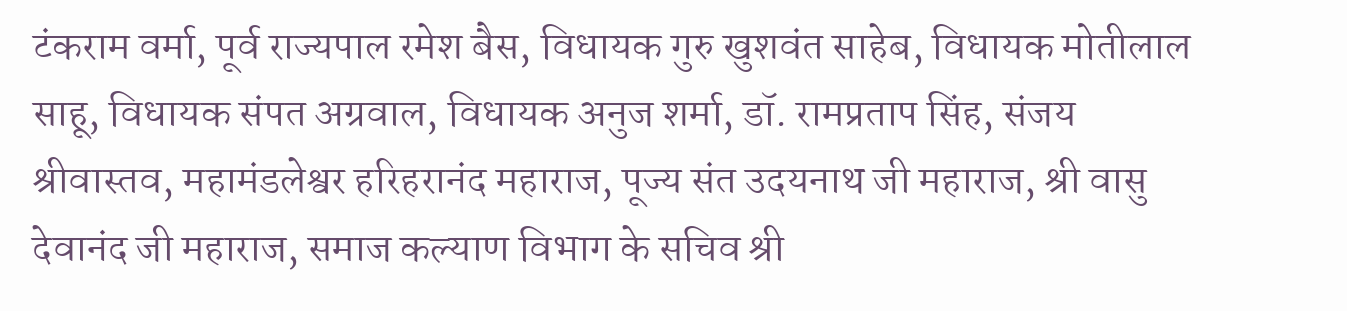टंकराम वर्मा, पूर्व राज्यपाल रमेश बैस, विधायक गुरु खुशवंत साहेब, विधायक मोतीलाल साहू, विधायक संपत अग्रवाल, विधायक अनुज शर्मा, डॉ. रामप्रताप सिंह, संजय श्रीवास्तव, महामंडलेश्वर हरिहरानंद महाराज, पूज्य संत उदयनाथ जी महाराज, श्री वासु देवानंद जी महाराज, समाज कल्याण विभाग के सचिव श्री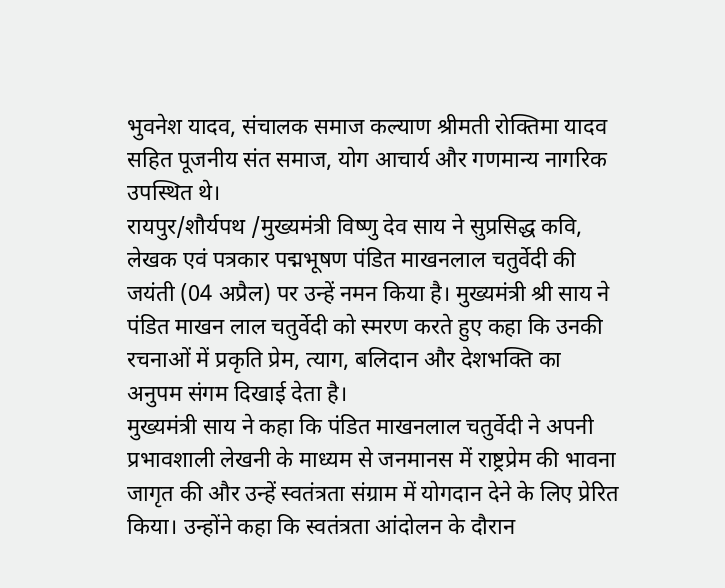भुवनेश यादव, संचालक समाज कल्याण श्रीमती रोक्तिमा यादव सहित पूजनीय संत समाज, योग आचार्य और गणमान्य नागरिक उपस्थित थे।
रायपुर/शौर्यपथ /मुख्यमंत्री विष्णु देव साय ने सुप्रसिद्ध कवि, लेखक एवं पत्रकार पद्मभूषण पंडित माखनलाल चतुर्वेदी की जयंती (04 अप्रैल) पर उन्हें नमन किया है। मुख्यमंत्री श्री साय ने पंडित माखन लाल चतुर्वेदी को स्मरण करते हुए कहा कि उनकी रचनाओं में प्रकृति प्रेम, त्याग, बलिदान और देशभक्ति का अनुपम संगम दिखाई देता है।
मुख्यमंत्री साय ने कहा कि पंडित माखनलाल चतुर्वेदी ने अपनी प्रभावशाली लेखनी के माध्यम से जनमानस में राष्ट्रप्रेम की भावना जागृत की और उन्हें स्वतंत्रता संग्राम में योगदान देने के लिए प्रेरित किया। उन्होंने कहा कि स्वतंत्रता आंदोलन के दौरान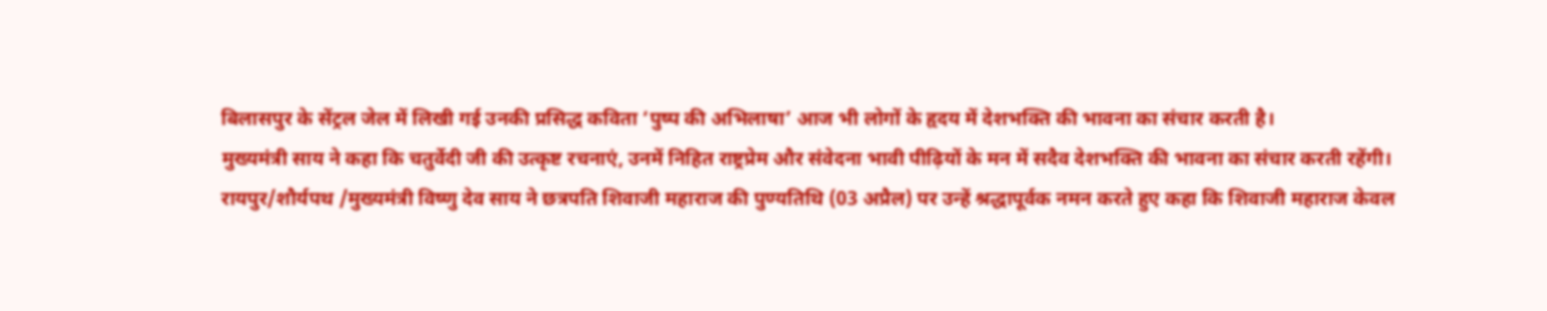बिलासपुर के सेंट्रल जेल में लिखी गई उनकी प्रसिद्ध कविता ‘पुष्प की अभिलाषा’ आज भी लोगों के हृदय में देशभक्ति की भावना का संचार करती है।
मुख्यमंत्री साय ने कहा कि चतुर्वेदी जी की उत्कृष्ट रचनाएं, उनमें निहित राष्ट्रप्रेम और संवेदना भावी पीढ़ियों के मन में सदैव देशभक्ति की भावना का संचार करती रहेंगी।
रायपुर/शौर्यपथ /मुख्यमंत्री विष्णु देव साय ने छत्रपति शिवाजी महाराज की पुण्यतिथि (03 अप्रैल) पर उन्हें श्रद्धापूर्वक नमन करते हुए कहा कि शिवाजी महाराज केवल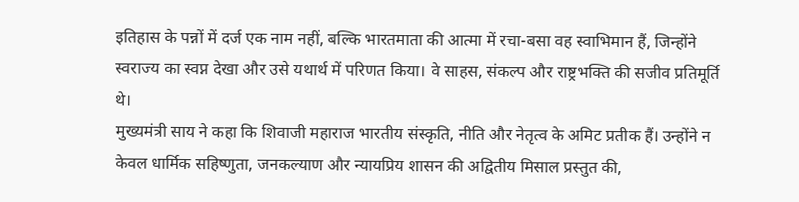इतिहास के पन्नों में दर्ज एक नाम नहीं, बल्कि भारतमाता की आत्मा में रचा-बसा वह स्वाभिमान हैं, जिन्होंने स्वराज्य का स्वप्न देखा और उसे यथार्थ में परिणत किया। वे साहस, संकल्प और राष्ट्रभक्ति की सजीव प्रतिमूर्ति थे।
मुख्यमंत्री साय ने कहा कि शिवाजी महाराज भारतीय संस्कृति, नीति और नेतृत्व के अमिट प्रतीक हैं। उन्होंने न केवल धार्मिक सहिष्णुता, जनकल्याण और न्यायप्रिय शासन की अद्वितीय मिसाल प्रस्तुत की,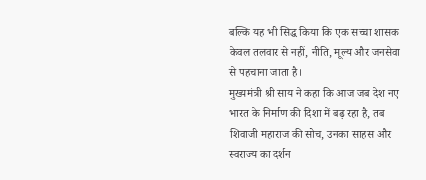बल्कि यह भी सिद्ध किया कि एक सच्चा शासक केवल तलवार से नहीं, नीति, मूल्य और जनसेवा से पहचाना जाता है।
मुख्यमंत्री श्री साय ने कहा कि आज जब देश नए भारत के निर्माण की दिशा में बढ़ रहा है, तब शिवाजी महाराज की सोच, उनका साहस और स्वराज्य का दर्शन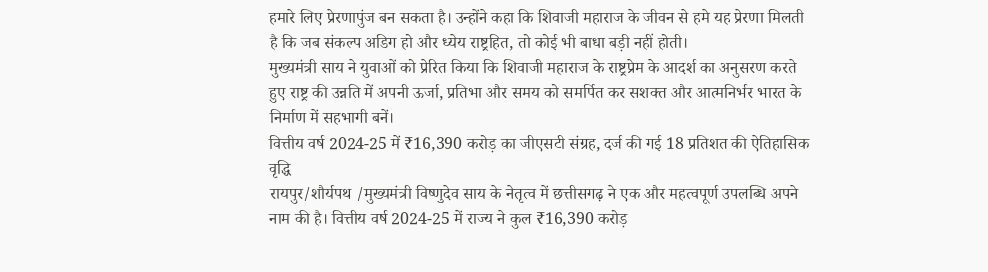हमारे लिए प्रेरणापुंज बन सकता है। उन्होंने कहा कि शिवाजी महाराज के जीवन से हमे यह प्रेरणा मिलती है कि जब संकल्प अडिग हो और ध्येय राष्ट्रहित, तो कोई भी बाधा बड़ी नहीं होती।
मुख्यमंत्री साय ने युवाओं को प्रेरित किया कि शिवाजी महाराज के राष्ट्रप्रेम के आदर्श का अनुसरण करते हुए राष्ट्र की उन्नति में अपनी ऊर्जा, प्रतिभा और समय को समर्पित कर सशक्त और आत्मनिर्भर भारत के निर्माण में सहभागी बनें।
वित्तीय वर्ष 2024-25 में ₹16,390 करोड़ का जीएसटी संग्रह, दर्ज की गई 18 प्रतिशत की ऐतिहासिक वृद्धि
रायपुर/शौर्यपथ /मुख्यमंत्री विष्णुदेव साय के नेतृत्व में छत्तीसगढ़ ने एक और महत्वपूर्ण उपलब्धि अपने नाम की है। वित्तीय वर्ष 2024-25 में राज्य ने कुल ₹16,390 करोड़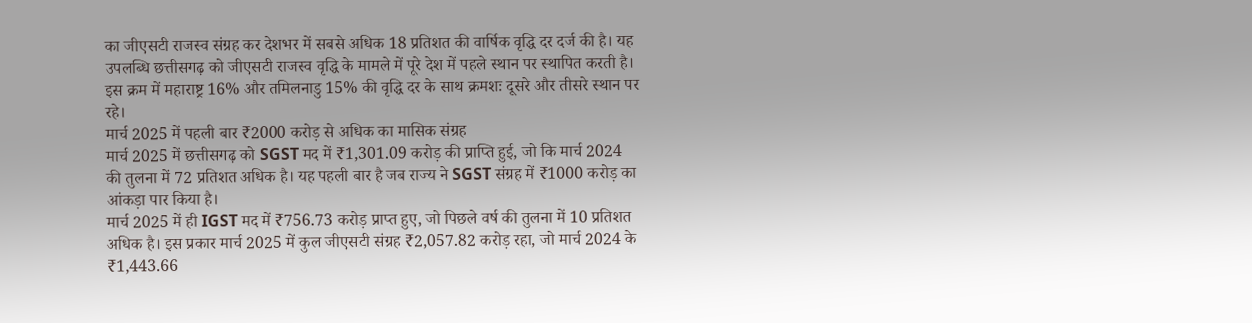का जीएसटी राजस्व संग्रह कर देशभर में सबसे अधिक 18 प्रतिशत की वार्षिक वृद्धि दर दर्ज की है। यह उपलब्धि छत्तीसगढ़ को जीएसटी राजस्व वृद्धि के मामले में पूरे देश में पहले स्थान पर स्थापित करती है। इस क्रम में महाराष्ट्र 16% और तमिलनाडु 15% की वृद्धि दर के साथ क्रमशः दूसरे और तीसरे स्थान पर रहे।
मार्च 2025 में पहली बार ₹2000 करोड़ से अधिक का मासिक संग्रह
मार्च 2025 में छत्तीसगढ़ को SGST मद में ₹1,301.09 करोड़ की प्राप्ति हुई, जो कि मार्च 2024 की तुलना में 72 प्रतिशत अधिक है। यह पहली बार है जब राज्य ने SGST संग्रह में ₹1000 करोड़ का आंकड़ा पार किया है।
मार्च 2025 में ही IGST मद में ₹756.73 करोड़ प्राप्त हुए, जो पिछले वर्ष की तुलना में 10 प्रतिशत अधिक है। इस प्रकार मार्च 2025 में कुल जीएसटी संग्रह ₹2,057.82 करोड़ रहा, जो मार्च 2024 के ₹1,443.66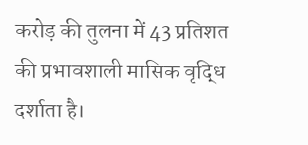करोड़ की तुलना में 43 प्रतिशत की प्रभावशाली मासिक वृद्धि दर्शाता है।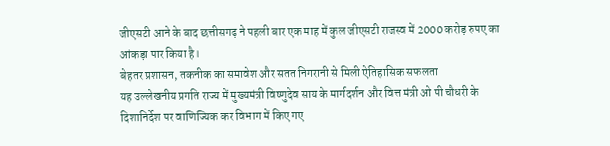जीएसटी आने के बाद छत्तीसगढ़ ने पहली बार एक माह में कुल जीएसटी राजस्व में 2000 करोड़ रुपए का आंकड़ा पार किया है।
बेहतर प्रशासन, तकनीक का समावेश और सतत निगरानी से मिली ऐतिहासिक सफलता
यह उल्लेखनीय प्रगति राज्य में मुख्यमंत्री विष्णुदेव साय के मार्गदर्शन और वित्त मंत्री ओ पी चौधरी के दिशानिर्देश पर वाणिज्यिक कर विभाग में किए गए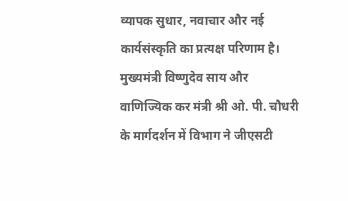व्यापक सुधार, नवाचार और नई कार्यसंस्कृति का प्रत्यक्ष परिणाम है। मुख्यमंत्री विष्णुदेव साय और वाणिज्यिक कर मंत्री श्री ओ. पी. चौधरी के मार्गदर्शन में विभाग ने जीएसटी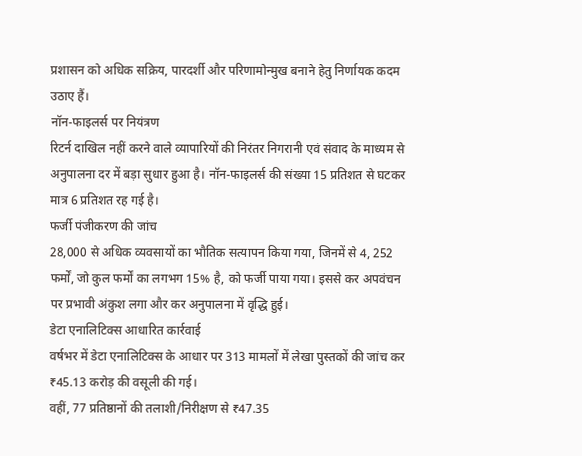प्रशासन को अधिक सक्रिय, पारदर्शी और परिणामोन्मुख बनाने हेतु निर्णायक कदम उठाए हैं।
नॉन-फाइलर्स पर नियंत्रण
रिटर्न दाखिल नहीं करने वाले व्यापारियों की निरंतर निगरानी एवं संवाद के माध्यम से अनुपालना दर में बड़ा सुधार हुआ है। नॉन-फाइलर्स की संख्या 15 प्रतिशत से घटकर मात्र 6 प्रतिशत रह गई है।
फर्जी पंजीकरण की जांच
28,000 से अधिक व्यवसायों का भौतिक सत्यापन किया गया, जिनमें से 4, 252 फर्मों, जो कुल फर्मों का लगभग 15% है, को फर्जी पाया गया। इससे कर अपवंचन पर प्रभावी अंकुश लगा और कर अनुपालना में वृद्धि हुई।
डेटा एनालिटिक्स आधारित कार्रवाई
वर्षभर में डेटा एनालिटिक्स के आधार पर 313 मामलों में लेखा पुस्तकों की जांच कर ₹45.13 करोड़ की वसूली की गई।
वहीं, 77 प्रतिष्ठानों की तलाशी/निरीक्षण से ₹47.35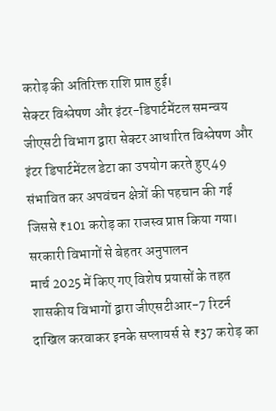करोड़ की अतिरिक्त राशि प्राप्त हुई।
सेक्टर विश्लेषण और इंटर-डिपार्टमेंटल समन्वय
जीएसटी विभाग द्वारा सेक्टर आधारित विश्लेषण और इंटर डिपार्टमेंटल डेटा का उपयोग करते हुए 49 संभावित कर अपवंचन क्षेत्रों की पहचान की गई जिससे ₹101 करोड़ का राजस्व प्राप्त किया गया।
सरकारी विभागों से बेहतर अनुपालन
मार्च 2025 में किए गए विशेष प्रयासों के तहत शासकीय विभागों द्वारा जीएसटीआर-7 रिटर्न दाखिल करवाकर इनके सप्लायर्स से ₹37 करोड़ का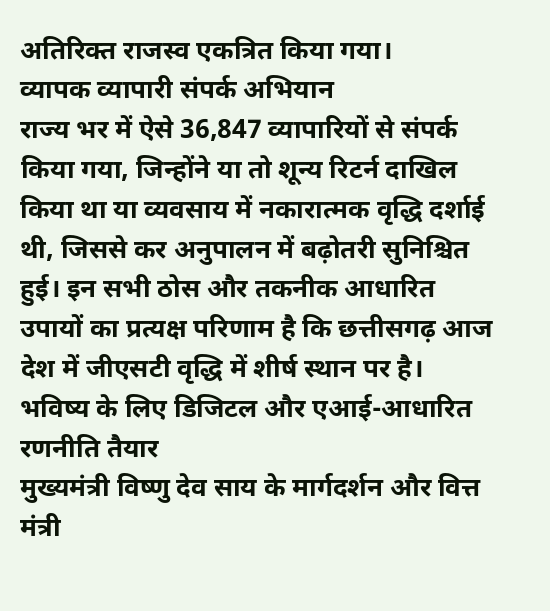अतिरिक्त राजस्व एकत्रित किया गया।
व्यापक व्यापारी संपर्क अभियान
राज्य भर में ऐसे 36,847 व्यापारियों से संपर्क किया गया, जिन्होंने या तो शून्य रिटर्न दाखिल किया था या व्यवसाय में नकारात्मक वृद्धि दर्शाई थी, जिससे कर अनुपालन में बढ़ोतरी सुनिश्चित हुई। इन सभी ठोस और तकनीक आधारित उपायों का प्रत्यक्ष परिणाम है कि छत्तीसगढ़ आज देश में जीएसटी वृद्धि में शीर्ष स्थान पर है।
भविष्य के लिए डिजिटल और एआई-आधारित रणनीति तैयार
मुख्यमंत्री विष्णु देव साय के मार्गदर्शन और वित्त मंत्री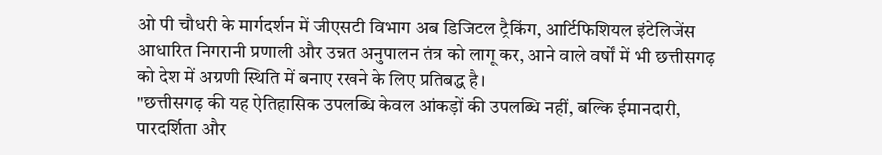ओ पी चौधरी के मार्गदर्शन में जीएसटी विभाग अब डिजिटल ट्रैकिंग, आर्टिफिशियल इंटेलिजेंस आधारित निगरानी प्रणाली और उन्नत अनुपालन तंत्र को लागू कर, आने वाले वर्षों में भी छत्तीसगढ़ को देश में अग्रणी स्थिति में बनाए रखने के लिए प्रतिबद्ध है।
"छत्तीसगढ़ की यह ऐतिहासिक उपलब्धि केवल आंकड़ों की उपलब्धि नहीं, बल्कि ईमानदारी, पारदर्शिता और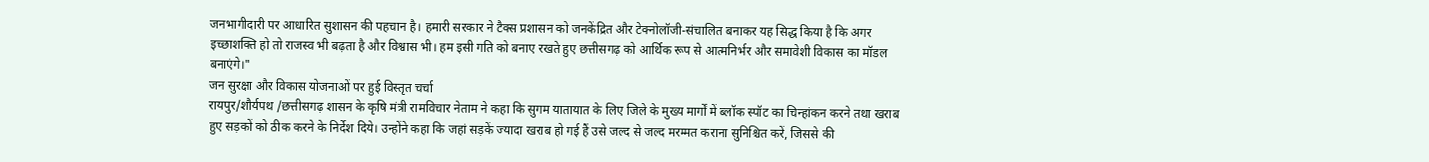जनभागीदारी पर आधारित सुशासन की पहचान है। हमारी सरकार ने टैक्स प्रशासन को जनकेंद्रित और टेक्नोलॉजी-संचालित बनाकर यह सिद्ध किया है कि अगर इच्छाशक्ति हो तो राजस्व भी बढ़ता है और विश्वास भी। हम इसी गति को बनाए रखते हुए छत्तीसगढ़ को आर्थिक रूप से आत्मनिर्भर और समावेशी विकास का मॉडल बनाएंगे।"
जन सुरक्षा और विकास योजनाओं पर हुई विस्तृत चर्चा
रायपुर/शौर्यपथ /छत्तीसगढ़ शासन के कृषि मंत्री रामविचार नेताम ने कहा कि सुगम यातायात के लिए जिले के मुख्य मार्गों में ब्लॉक स्पॉट का चिन्हांकन करने तथा खराब हुए सड़कों को ठीक करने के निर्देश दिये। उन्होंने कहा कि जहां सड़कें ज्यादा खराब हो गई हैं उसे जल्द से जल्द मरम्मत कराना सुनिश्चित करें, जिससे की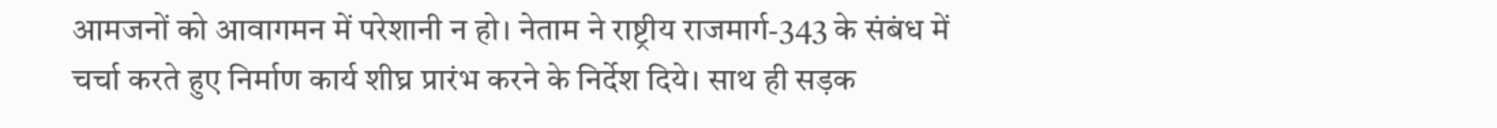आमजनों को आवागमन में परेशानी न हो। नेताम ने राष्ट्रीय राजमार्ग-343 के संबंध में चर्चा करते हुए निर्माण कार्य शीघ्र प्रारंभ करने के निर्देश दिये। साथ ही सड़क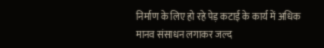निर्माण के लिए हो रहे पेड़ कटाई के कार्य में अधिक मानव संसाधन लगाकर जल्द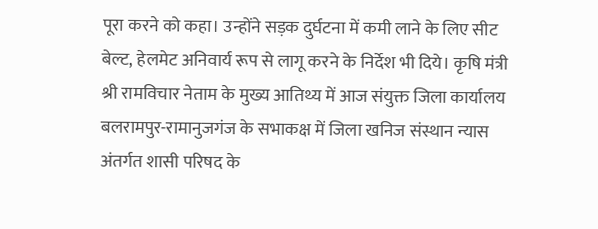पूरा करने को कहा। उन्होंने सड़क दुर्घटना में कमी लाने के लिए सीट बेल्ट, हेलमेट अनिवार्य रूप से लागू करने के निर्देश भी दिये। कृषि मंत्री श्री रामविचार नेताम के मुख्य आतिथ्य में आज संयुक्त जिला कार्यालय बलरामपुर-रामानुजगंज के सभाकक्ष में जिला खनिज संस्थान न्यास अंतर्गत शासी परिषद के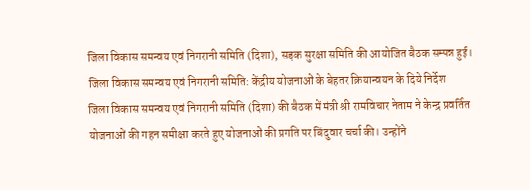जिला विकास समन्वय एवं निगरानी समिति (दिशा), सड़क सुरक्षा समिति की आयोजित बैठक सम्पन्न हुई।
जिला विकास समन्वय एवं निगरानी समिति: केंद्रीय योजनाओं के बेहतर क्रियान्वयन के दिये निर्देश
जिला विकास समन्वय एवं निगरानी समिति (दिशा) की बैठक में मंत्री श्री रामविचार नेताम ने केन्द्र प्रवर्तित योजनाओं की गहन समीक्षा करते हुए योजनाओं की प्रगति पर बिंदुवार चर्चा की। उन्होंने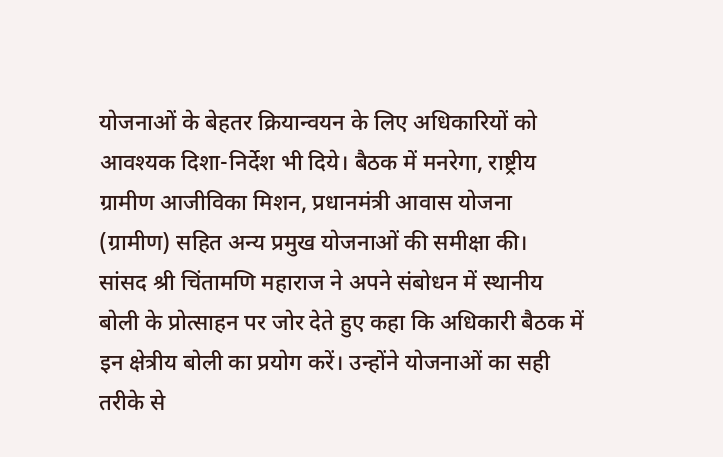योजनाओं के बेहतर क्रियान्वयन के लिए अधिकारियों को आवश्यक दिशा-निर्देश भी दिये। बैठक में मनरेगा, राष्ट्रीय ग्रामीण आजीविका मिशन, प्रधानमंत्री आवास योजना (ग्रामीण) सहित अन्य प्रमुख योजनाओं की समीक्षा की।
सांसद श्री चिंतामणि महाराज ने अपने संबोधन में स्थानीय बोली के प्रोत्साहन पर जोर देते हुए कहा कि अधिकारी बैठक में इन क्षेत्रीय बोली का प्रयोग करें। उन्होंने योजनाओं का सही तरीके से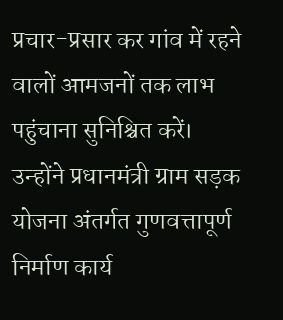प्रचार-प्रसार कर गांव में रहने वालों आमजनों तक लाभ पहुंचाना सुनिश्चित करें। उन्होंने प्रधानमंत्री ग्राम सड़क योजना अंतर्गत गुणवत्तापूर्ण निर्माण कार्य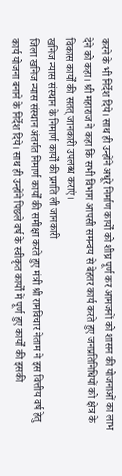करने के भी निर्देश दिये। साथ ही उन्होंने अधूरे निर्माण कार्यों को शीघ्र पूर्ण कर आमजनों को शासन की योजनाओं का लाभ देने को कहा। श्री महाराज ने कहा कि सभी विभाग आपसी समन्वय से बेहतर कार्य करते हुए जनप्रतिनिधियों को क्षेत्र के विकास कार्यों की सतत् जानकारी उपलब्ध कराएं।
खनिज न्यास संस्थान के निमार्ण कार्यों की प्रगति ली जानकारी
जिला खनिज न्यास संस्थान अंतर्गत निमार्ण कार्यों की समीक्षा करते हुए मंत्री श्री रामविचार नेताम ने इस वित्तीय वर्ष हेतु कार्य योजना बनाने के निर्देश दिये। साथ ही उन्होंने पिछले वर्ष के स्वीकृत कार्यों में पूर्ण हुए कार्यों की इसकी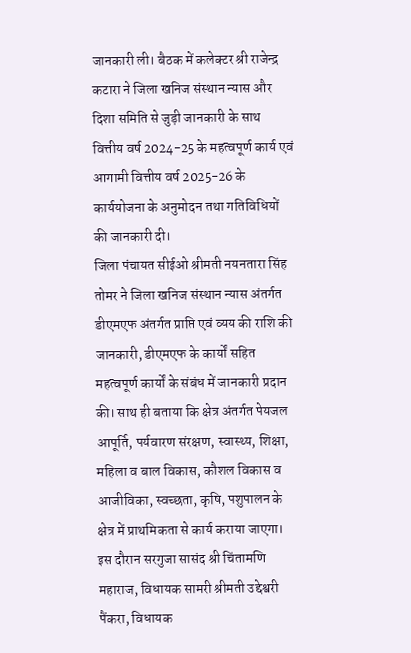जानकारी ली। बैठक में कलेक्टर श्री राजेन्द्र कटारा ने जिला खनिज संस्थान न्यास और दिशा समिति से जुड़ी जानकारी के साथ वित्तीय वर्ष 2024-25 के महत्वपूर्ण कार्य एवं आगामी वित्तीय वर्ष 2025-26 के कार्ययोजना के अनुमोदन तथा गतिविधियों की जानकारी दी।
जिला पंचायत सीईओ श्रीमती नयनतारा सिंह तोमर ने जिला खनिज संस्थान न्यास अंतर्गत डीएमएफ अंतर्गत प्राप्ति एवं व्यय की राशि की जानकारी, डीएमएफ के कार्यों सहित महत्वपूर्ण कार्यों के संबंध में जानकारी प्रदान की। साथ ही बताया कि क्षेत्र अंतर्गत पेयजल आपूर्ति, पर्यवारण संरक्षण, स्वास्थ्य, शिक्षा, महिला व बाल विकास, कौशल विकास व आजीविका, स्वच्छता, कृषि, पशुपालन के क्षेत्र में प्राथमिकता से कार्य कराया जाएगा।
इस दौरान सरगुजा सासंद श्री चिंतामणि महाराज, विधायक सामरी श्रीमती उद्देश्वरी पैंकरा, विधायक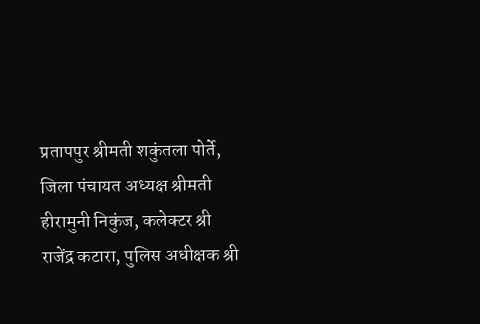प्रतापपुर श्रीमती शकुंतला पोर्ते, जिला पंचायत अध्यक्ष श्रीमती हीरामुनी निकुंज, कलेक्टर श्री राजेंद्र कटारा, पुलिस अधीक्षक श्री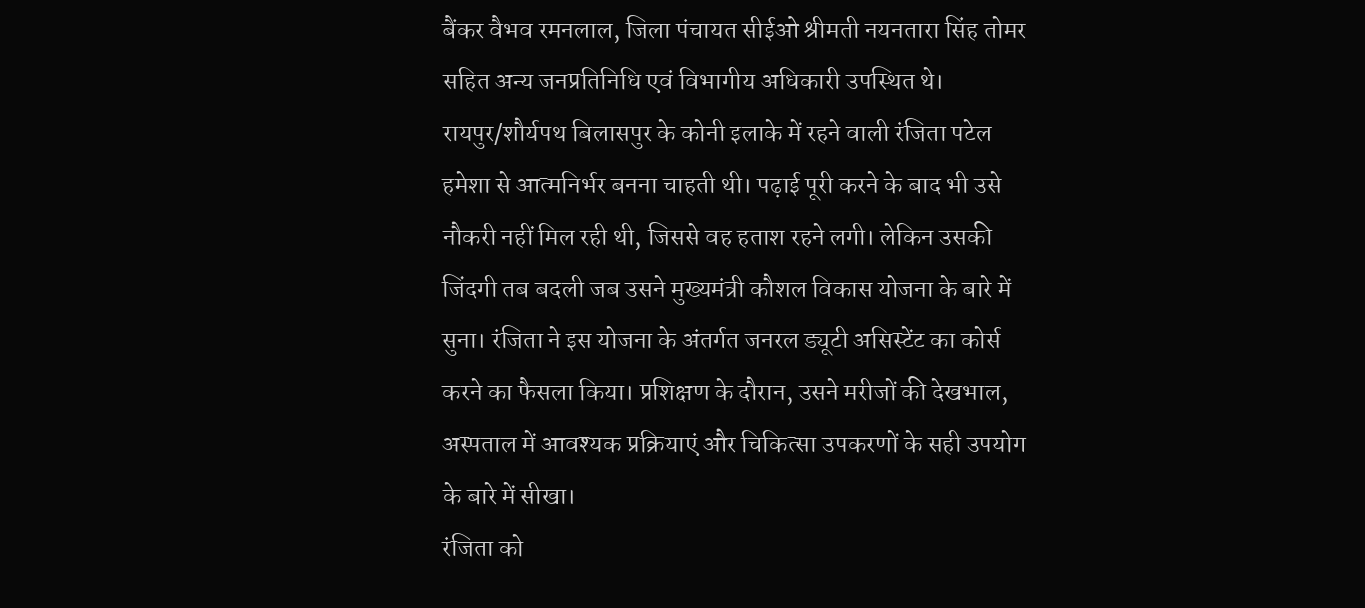बैंकर वैभव रमनलाल, जिला पंचायत सीईओ श्रीमती नयनतारा सिंह तोमर सहित अन्य जनप्रतिनिधि एवं विभागीय अधिकारी उपस्थित थे।
रायपुर/शौर्यपथ बिलासपुर के कोनी इलाके में रहने वाली रंजिता पटेल हमेशा से आत्मनिर्भर बनना चाहती थी। पढ़ाई पूरी करने के बाद भी उसे नौकरी नहीं मिल रही थी, जिससे वह हताश रहने लगी। लेकिन उसकी जिंदगी तब बदली जब उसने मुख्यमंत्री कौशल विकास योजना के बारे में सुना। रंजिता ने इस योजना के अंतर्गत जनरल ड्यूटी असिस्टेंट का कोर्स करने का फैसला किया। प्रशिक्षण के दौरान, उसने मरीजों की देखभाल, अस्पताल में आवश्यक प्रक्रियाएं और चिकित्सा उपकरणों के सही उपयोग के बारे में सीखा।
रंजिता को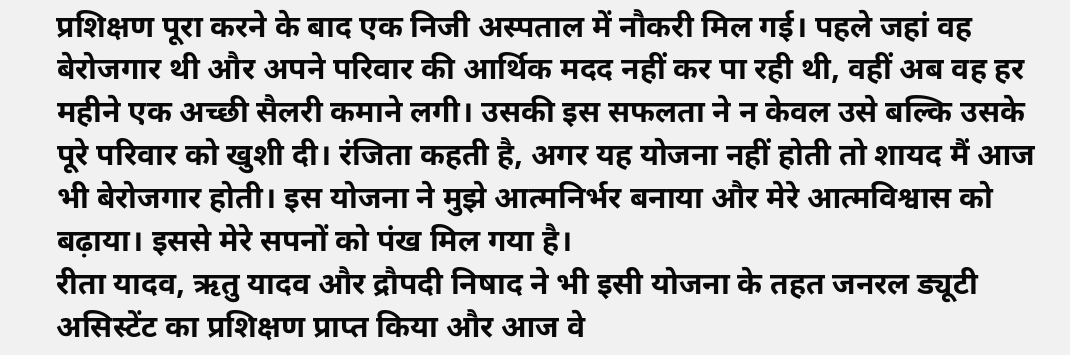प्रशिक्षण पूरा करने के बाद एक निजी अस्पताल में नौकरी मिल गई। पहले जहां वह बेरोजगार थी और अपने परिवार की आर्थिक मदद नहीं कर पा रही थी, वहीं अब वह हर महीने एक अच्छी सैलरी कमाने लगी। उसकी इस सफलता ने न केवल उसे बल्कि उसके पूरे परिवार को खुशी दी। रंजिता कहती है, अगर यह योजना नहीं होती तो शायद मैं आज भी बेरोजगार होती। इस योजना ने मुझे आत्मनिर्भर बनाया और मेरे आत्मविश्वास को बढ़ाया। इससे मेरे सपनों को पंख मिल गया है।
रीता यादव, ऋतु यादव और द्रौपदी निषाद ने भी इसी योजना के तहत जनरल ड्यूटी असिस्टेंट का प्रशिक्षण प्राप्त किया और आज वे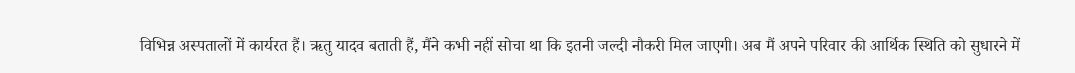विभिन्न अस्पतालों में कार्यरत हैं। ऋतु यादव बताती हैं, मैंने कभी नहीं सोचा था कि इतनी जल्दी नौकरी मिल जाएगी। अब मैं अपने परिवार की आर्थिक स्थिति को सुधारने में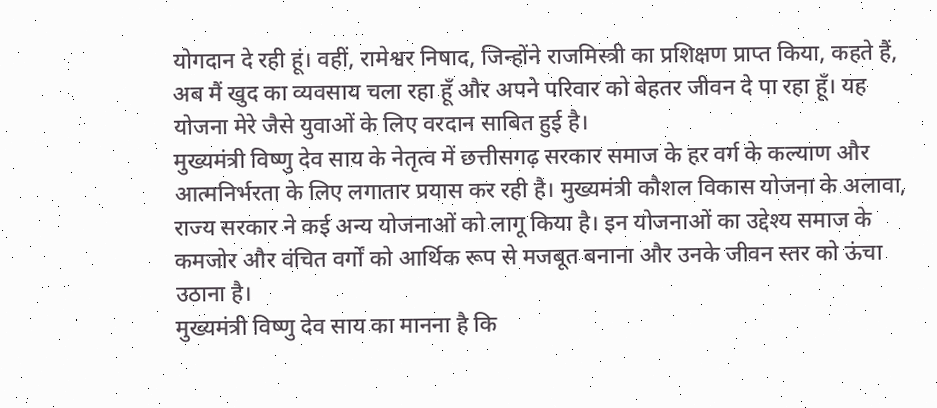योगदान दे रही हूं। वहीं, रामेश्वर निषाद, जिन्होंने राजमिस्त्री का प्रशिक्षण प्राप्त किया, कहते हैं, अब मैं खुद का व्यवसाय चला रहा हूँ और अपने परिवार को बेहतर जीवन दे पा रहा हूँ। यह योजना मेरे जैसे युवाओं के लिए वरदान साबित हुई है।
मुख्यमंत्री विष्णु देव साय के नेतृत्व में छत्तीसगढ़ सरकार समाज के हर वर्ग के कल्याण और आत्मनिर्भरता के लिए लगातार प्रयास कर रही है। मुख्यमंत्री कौशल विकास योजना के अलावा, राज्य सरकार ने कई अन्य योजनाओं को लागू किया है। इन योजनाओं का उद्देश्य समाज के कमजोर और वंचित वर्गों को आर्थिक रूप से मजबूत बनाना और उनके जीवन स्तर को ऊंचा उठाना है।
मुख्यमंत्री विष्णु देव साय का मानना है कि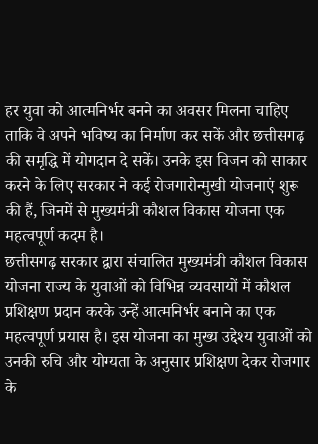हर युवा को आत्मनिर्भर बनने का अवसर मिलना चाहिए ताकि वे अपने भविष्य का निर्माण कर सकें और छत्तीसगढ़ की समृद्धि में योगदान दे सकें। उनके इस विजन को साकार करने के लिए सरकार ने कई रोजगारोन्मुखी योजनाएं शुरू की हैं, जिनमें से मुख्यमंत्री कौशल विकास योजना एक महत्वपूर्ण कदम है।
छत्तीसगढ़ सरकार द्वारा संचालित मुख्यमंत्री कौशल विकास योजना राज्य के युवाओं को विभिन्न व्यवसायों में कौशल प्रशिक्षण प्रदान करके उन्हें आत्मनिर्भर बनाने का एक महत्वपूर्ण प्रयास है। इस योजना का मुख्य उद्देश्य युवाओं को उनकी रुचि और योग्यता के अनुसार प्रशिक्षण देकर रोजगार के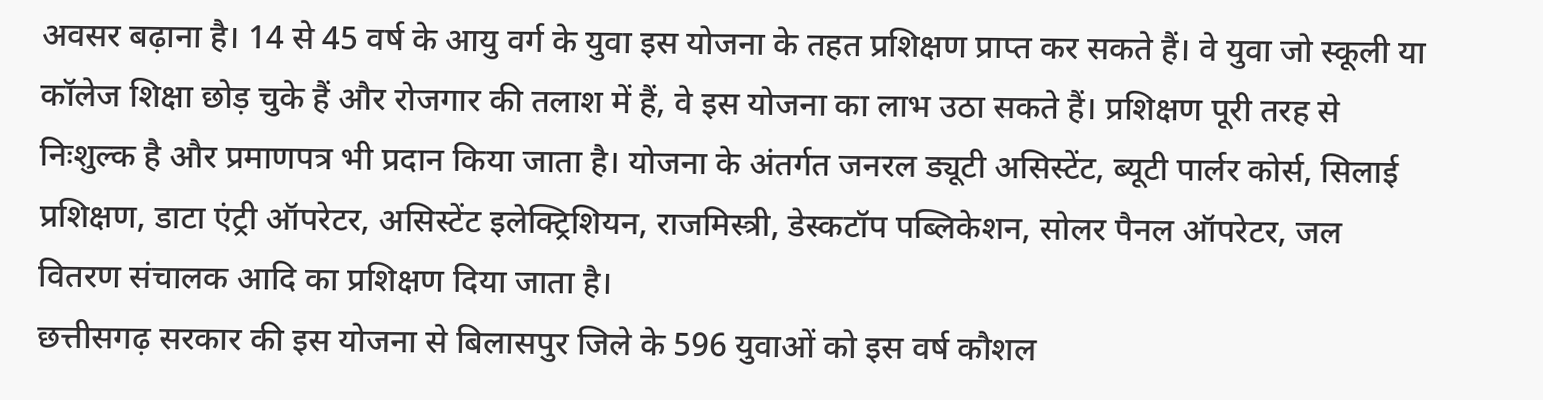अवसर बढ़ाना है। 14 से 45 वर्ष के आयु वर्ग के युवा इस योजना के तहत प्रशिक्षण प्राप्त कर सकते हैं। वे युवा जो स्कूली या कॉलेज शिक्षा छोड़ चुके हैं और रोजगार की तलाश में हैं, वे इस योजना का लाभ उठा सकते हैं। प्रशिक्षण पूरी तरह से निःशुल्क है और प्रमाणपत्र भी प्रदान किया जाता है। योजना के अंतर्गत जनरल ड्यूटी असिस्टेंट, ब्यूटी पार्लर कोर्स, सिलाई प्रशिक्षण, डाटा एंट्री ऑपरेटर, असिस्टेंट इलेक्ट्रिशियन, राजमिस्त्री, डेस्कटॉप पब्लिकेशन, सोलर पैनल ऑपरेटर, जल वितरण संचालक आदि का प्रशिक्षण दिया जाता है।
छत्तीसगढ़ सरकार की इस योजना से बिलासपुर जिले के 596 युवाओं को इस वर्ष कौशल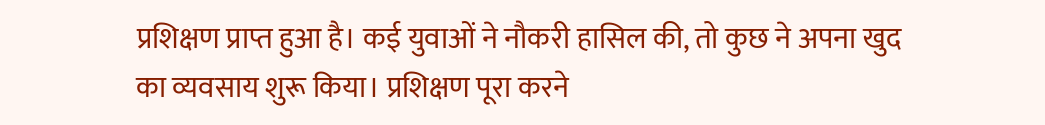प्रशिक्षण प्राप्त हुआ है। कई युवाओं ने नौकरी हासिल की, तो कुछ ने अपना खुद का व्यवसाय शुरू किया। प्रशिक्षण पूरा करने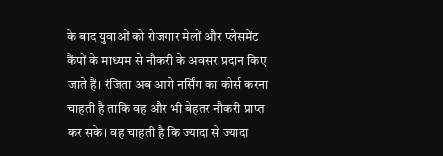के बाद युवाओं को रोजगार मेलों और प्लेसमेंट कैंपों के माध्यम से नौकरी के अवसर प्रदान किए जाते हैं। रंजिता अब आगे नर्सिंग का कोर्स करना चाहती है ताकि वह और भी बेहतर नौकरी प्राप्त कर सके। वह चाहती है कि ज्यादा से ज्यादा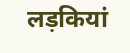लड़कियां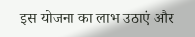इस योजना का लाभ उठाएं और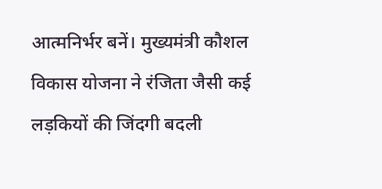आत्मनिर्भर बनें। मुख्यमंत्री कौशल विकास योजना ने रंजिता जैसी कई लड़कियों की जिंदगी बदली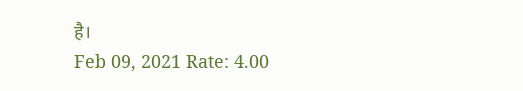है।
Feb 09, 2021 Rate: 4.00